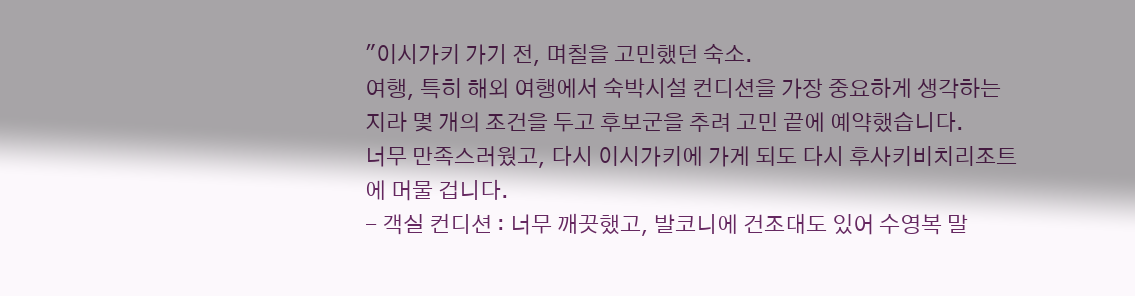"이시가키 가기 전, 며칠을 고민했던 숙소.
여행, 특히 해외 여행에서 숙박시설 컨디션을 가장 중요하게 생각하는지라 몇 개의 조건을 두고 후보군을 추려 고민 끝에 예약했습니다.
너무 만족스러웠고, 다시 이시가키에 가게 되도 다시 후사키비치리조트에 머물 겁니다.
- 객실 컨디션 : 너무 깨끗했고, 발코니에 건조대도 있어 수영복 말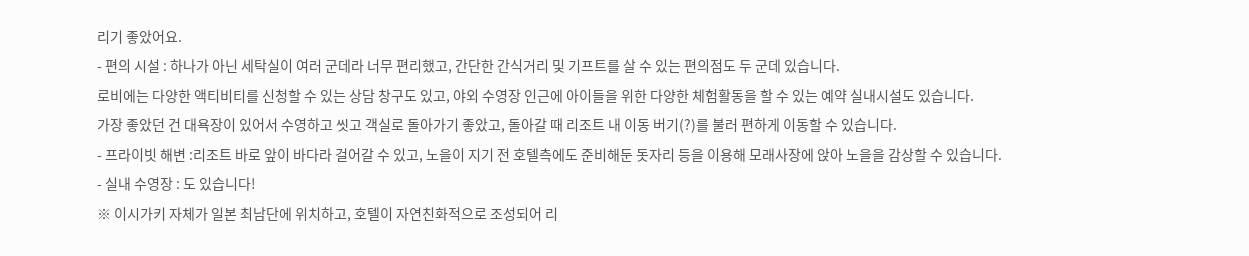리기 좋았어요.
- 편의 시설 : 하나가 아닌 세탁실이 여러 군데라 너무 편리했고, 간단한 간식거리 및 기프트를 살 수 있는 편의점도 두 군데 있습니다.
로비에는 다양한 액티비티를 신청할 수 있는 상담 창구도 있고, 야외 수영장 인근에 아이들을 위한 다양한 체험활동을 할 수 있는 예약 실내시설도 있습니다.
가장 좋았던 건 대욕장이 있어서 수영하고 씻고 객실로 돌아가기 좋았고, 돌아갈 때 리조트 내 이동 버기(?)를 불러 편하게 이동할 수 있습니다.
- 프라이빗 해변 :리조트 바로 앞이 바다라 걸어갈 수 있고, 노을이 지기 전 호텔측에도 준비해둔 돗자리 등을 이용해 모래사장에 앉아 노을을 감상할 수 있습니다.
- 실내 수영장 : 도 있습니다!
※ 이시가키 자체가 일본 최남단에 위치하고, 호텔이 자연친화적으로 조성되어 리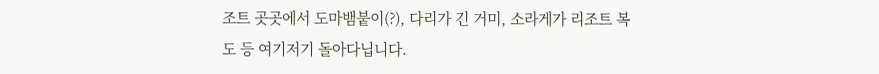조트 곳곳에서 도마뱀붙이(?), 다리가 긴 거미, 소라게가 리조트 복도 등 여기저기 돌아다닙니다.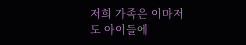저희 가족은 이마저도 아이들에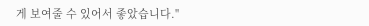게 보여줄 수 있어서 좋았습니다."